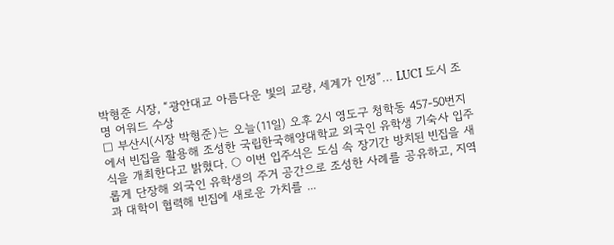박형준 시장, “광안대교 아름다운 빛의 교량, 세계가 인정”… LUCI 도시 조명 어워드 수상
□ 부산시(시장 박형준)는 오늘(11일) 오후 2시 영도구 청학동 457-50번지에서 빈집을 활용해 조성한 국립한국해양대학교 외국인 유학생 기숙사 입주식을 개최한다고 밝혔다. ○ 이번 입주식은 도심 속 장기간 방치된 빈집을 새롭게 단장해 외국인 유학생의 주거 공간으로 조성한 사례를 공유하고, 지역과 대학이 협력해 빈집에 새로운 가치를 ...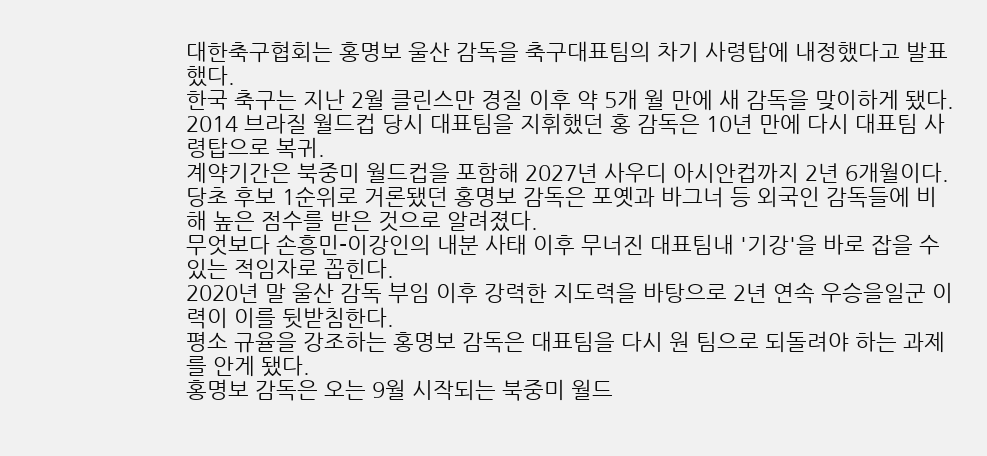대한축구협회는 홍명보 울산 감독을 축구대표팀의 차기 사령탑에 내정했다고 발표했다.
한국 축구는 지난 2월 클린스만 경질 이후 약 5개 월 만에 새 감독을 맞이하게 됐다.
2014 브라질 월드컵 당시 대표팀을 지휘했던 홍 감독은 10년 만에 다시 대표팀 사령탑으로 복귀.
계약기간은 북중미 월드컵을 포함해 2027년 사우디 아시안컵까지 2년 6개월이다.
당초 후보 1순위로 거론됐던 홍명보 감독은 포옛과 바그너 등 외국인 감독들에 비해 높은 점수를 받은 것으로 알려졌다.
무엇보다 손흥민-이강인의 내분 사태 이후 무너진 대표팀내 '기강'을 바로 잡을 수 있는 적임자로 꼽힌다.
2020년 말 울산 감독 부임 이후 강력한 지도력을 바탕으로 2년 연속 우승을일군 이력이 이를 뒷받침한다.
평소 규율을 강조하는 홍명보 감독은 대표팀을 다시 원 팀으로 되돌려야 하는 과제를 안게 됐다.
홍명보 감독은 오는 9월 시작되는 북중미 월드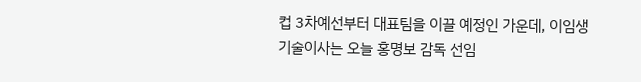컵 3차예선부터 대표팀을 이끌 예정인 가운데, 이임생 기술이사는 오늘 홍명보 감독 선임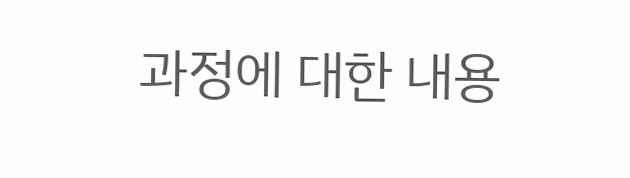과정에 대한 내용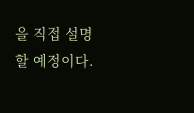을 직접 설명할 예정이다.